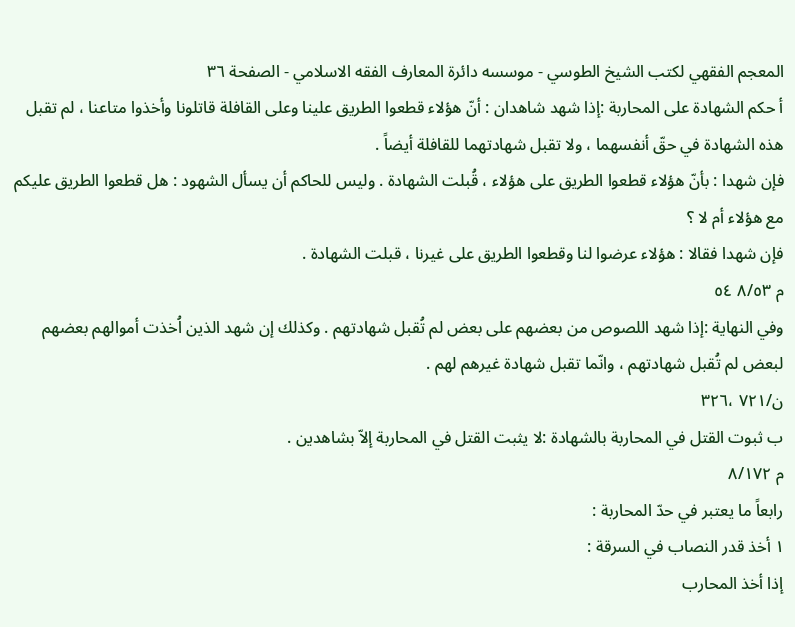المعجم الفقهي لکتب الشيخ الطوسي - موسسه دائرة المعارف الفقه الاسلامي - الصفحة ٣٦
أ حكم الشهادة على المحاربة :إذا شهد شاهدان : أنّ هؤلاء قطعوا الطريق علينا وعلى القافلة قاتلونا وأخذوا متاعنا ، لم تقبل هذه الشهادة في حقّ أنفسهما ، ولا تقبل شهادتهما للقافلة أيضاً .
فإن شهدا : بأنّ هؤلاء قطعوا الطريق على هؤلاء ، قُبلت الشهادة . وليس للحاكم أن يسأل الشهود : هل قطعوا الطريق عليكم مع هؤلاء أم لا ؟
فإن شهدا فقالا : هؤلاء عرضوا لنا وقطعوا الطريق على غيرنا ، قبلت الشهادة .
م ٨/٥٣ ٥٤
وفي النهاية :إذا شهد اللصوص من بعضهم على بعض لم تُقبل شهادتهم . وكذلك إن شهد الذين اُخذت أموالهم بعضهم لبعض لم تُقبل شهادتهم ، وانّما تقبل شهادة غيرهم لهم .
ن/٧٢١ ،٣٢٦
ب ثبوت القتل في المحاربة بالشهادة :لا يثبت القتل في المحاربة إلاّ بشاهدين .
م ٨/١٧٢
رابعاً ما يعتبر في حدّ المحاربة :
١ أخذ قدر النصاب في السرقة :
إذا أخذ المحارب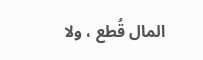المال قُطع ، ولا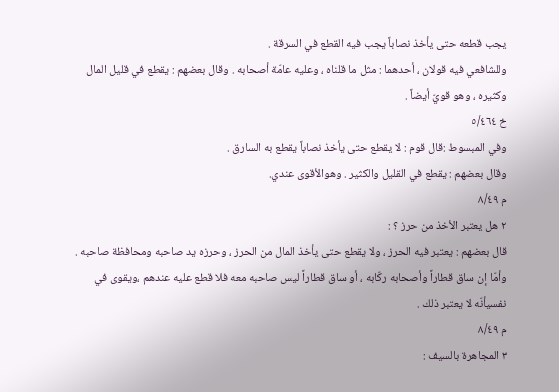يجب قطعه حتى يأخذ نصاباً يجب فيه القطع في السرقة .
وللشافعي فيه قولان ، أحدهما : مثل ما قلناه ، وعليه عامّة أصحابه . وقال بعضهم : يقطع في قليل المال وكثيره ، وهو قويّ أيضاً .
خ ٥/٤٦٤
وفي المبسوط :قال قوم : لا يقطع حتى يأخذ نصاباً يقطع به السارق .
وقال بعضهم : يقطع في القليل والكثير . وهوالأقوى عندي.
م ٨/٤٩
٢ هل يعتبر الأخذ من حرز ؟ :
قال بعضهم : يعتبر فيه الحرز ، ولا يقطع حتى يأخذ المال من الحرز ، وحرزه يد صاحبه ومحافظة صاحبه .
وأمّا إن ساق قطاراً وأصحابه ركّابه ، أو ساق قطاراً ليس صاحبه معه فلا قطع عليه عندهم ،ويقوى في نفسيأنّه لا يعتبر ذلك .
م ٨/٤٩
٣ المجاهرة بالسيف :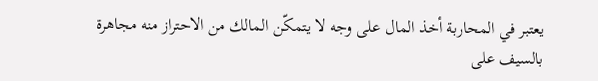يعتبر في المحاربة أخذ المال على وجه لا يتمكّن المالك من الاحتراز منه مجاهرة بالسيف على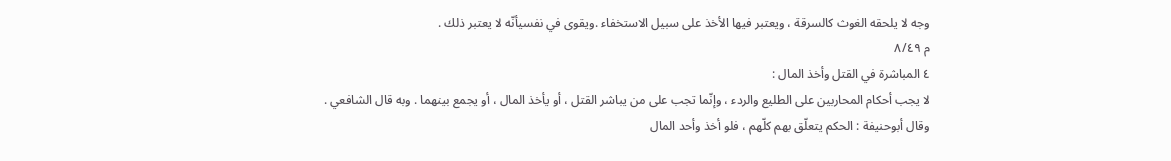وجه لا يلحقه الغوث كالسرقة ، ويعتبر فيها الأخذ على سبيل الاستخفاء .ويقوى في نفسيأنّه لا يعتبر ذلك .
م ٨/٤٩
٤ المباشرة في القتل وأخذ المال :
لا يجب أحكام المحاربين على الطليع والردء ، وإنّما تجب على من يباشر القتل ، أو يأخذ المال ، أو يجمع بينهما . وبه قال الشافعي .
وقال أبوحنيفة : الحكم يتعلّق بهم كلّهم ، فلو أخذ وأحد المال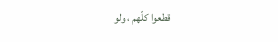قطعوا كلّهم ، ولو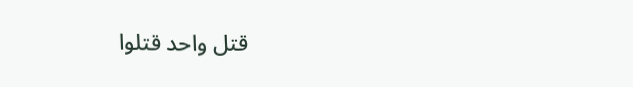قتل واحد قتلوا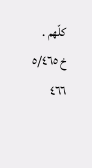كلّهم .
خ ٥/٤٦٥ ٤٦٦